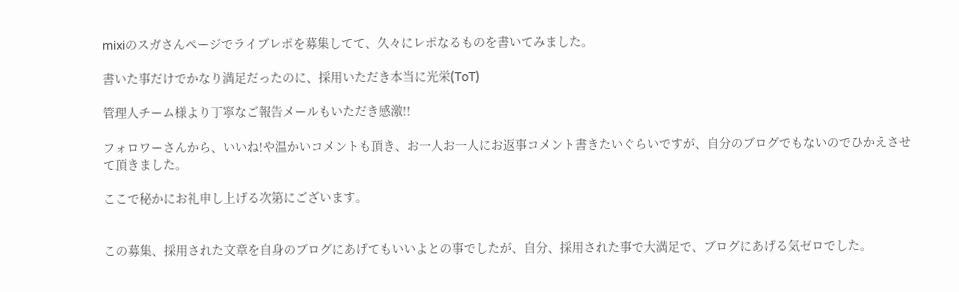mixiのスガさんページでライブレポを募集してて、久々にレポなるものを書いてみました。

書いた事だけでかなり満足だったのに、採用いただき本当に光栄(ToT)

管理人チーム様より丁寧なご報告メールもいただき感激!!

フォロワーさんから、いいね!や温かいコメントも頂き、お一人お一人にお返事コメント書きたいぐらいですが、自分のブログでもないのでひかえさせて頂きました。

ここで秘かにお礼申し上げる次第にございます。


この募集、採用された文章を自身のブログにあげてもいいよとの事でしたが、自分、採用された事で大満足で、ブログにあげる気ゼロでした。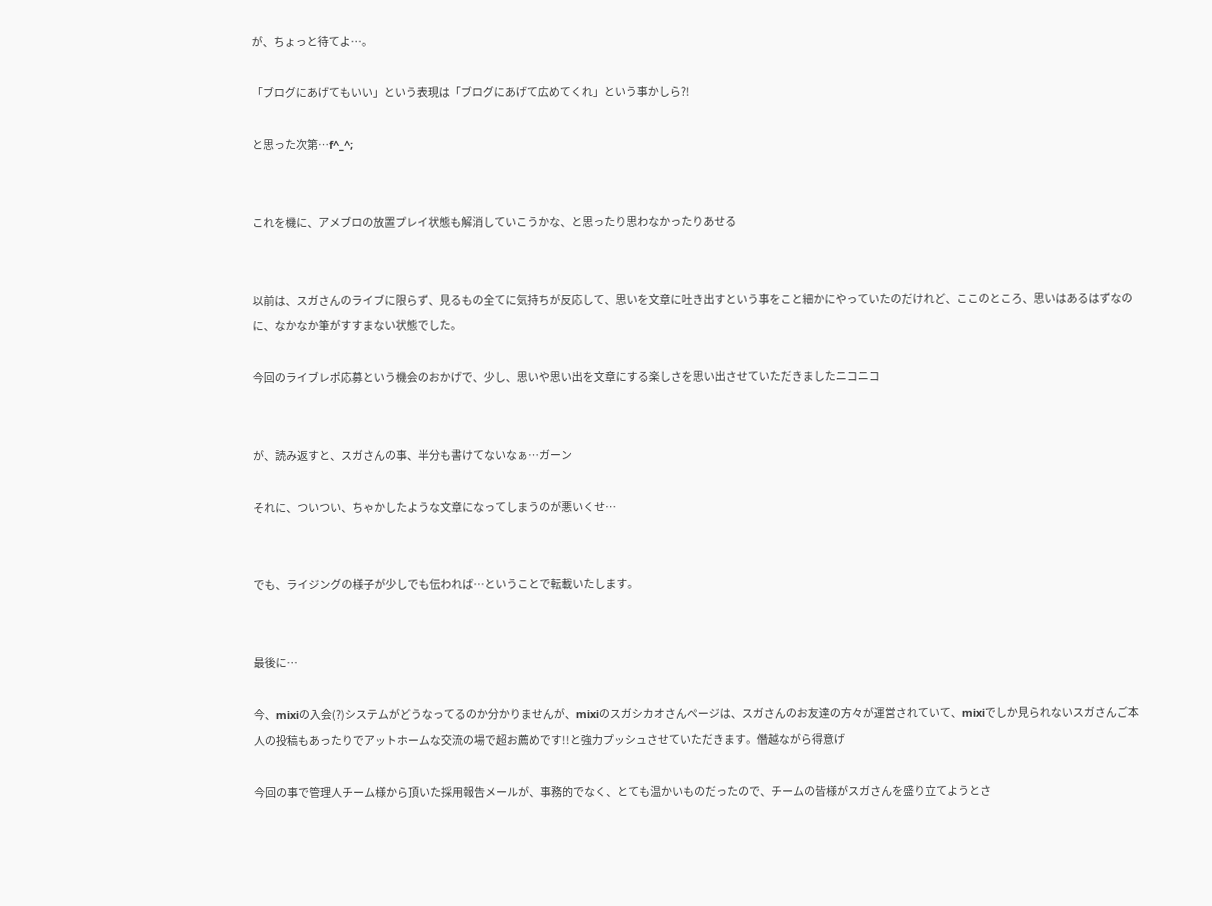が、ちょっと待てよ…。

「ブログにあげてもいい」という表現は「ブログにあげて広めてくれ」という事かしら?!

と思った次第…f^_^;


これを機に、アメブロの放置プレイ状態も解消していこうかな、と思ったり思わなかったりあせる


以前は、スガさんのライブに限らず、見るもの全てに気持ちが反応して、思いを文章に吐き出すという事をこと細かにやっていたのだけれど、ここのところ、思いはあるはずなのに、なかなか筆がすすまない状態でした。

今回のライブレポ応募という機会のおかげで、少し、思いや思い出を文章にする楽しさを思い出させていただきましたニコニコ


が、読み返すと、スガさんの事、半分も書けてないなぁ…ガーン

それに、ついつい、ちゃかしたような文章になってしまうのが悪いくせ…


でも、ライジングの様子が少しでも伝われば…ということで転載いたします。


最後に…

今、mixiの入会(?)システムがどうなってるのか分かりませんが、mixiのスガシカオさんページは、スガさんのお友達の方々が運営されていて、mixiでしか見られないスガさんご本人の投稿もあったりでアットホームな交流の場で超お薦めです!!と強力プッシュさせていただきます。僭越ながら得意げ

今回の事で管理人チーム様から頂いた採用報告メールが、事務的でなく、とても温かいものだったので、チームの皆様がスガさんを盛り立てようとさ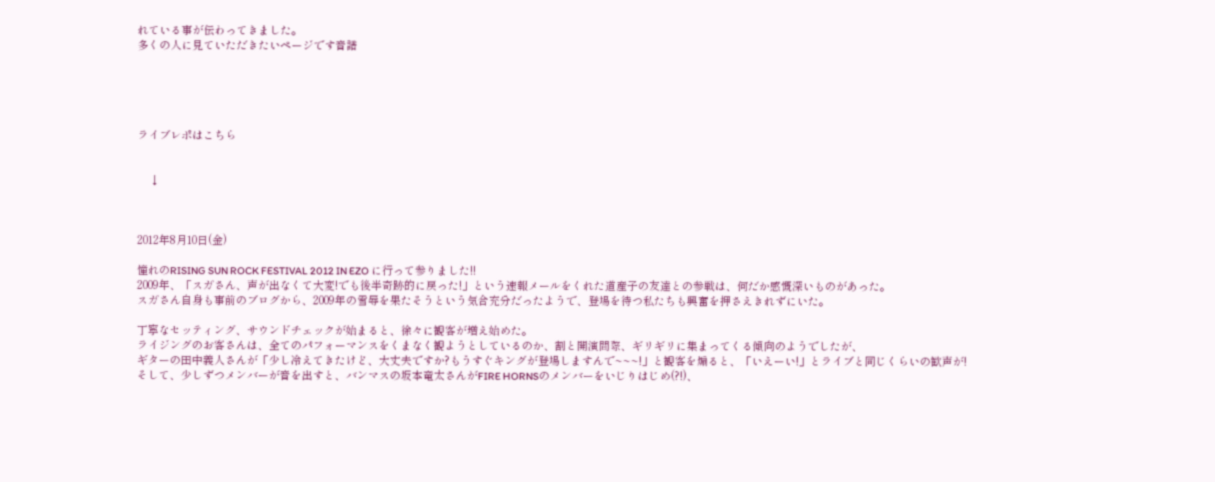れている事が伝わってきました。
多くの人に見ていただきたいページです音譜





ライブレポはこちら


    ↓



2012年8月10日(金)

憧れのRISING SUN ROCK FESTIVAL 2012 IN EZO に行って参りました!!
2009年、「スガさん、声が出なくて大変!でも後半奇跡的に戻った!」という速報メールをくれた道産子の友達との参戦は、何だか感慨深いものがあった。
スガさん自身も事前のブログから、2009年の雪辱を果たそうという気合充分だったようで、登場を待つ私たちも興奮を押さえきれずにいた。

丁寧なセッティング、サウンドチェックが始まると、徐々に観客が増え始めた。
ライジングのお客さんは、全てのパフォーマンスをくまなく観ようとしているのか、割と開演間際、ギリギリに集まってくる傾向のようでしたが、
ギターの田中義人さんが「少し冷えてきたけど、大丈夫ですか?もうすぐキングが登場しますんで~~~!」と観客を煽ると、「いえーい!」とライブと同じくらいの歓声が!
そして、少しずつメンバーが音を出すと、バンマスの坂本竜太さんがFIRE HORNSのメンバーをいじりはじめ(?!)、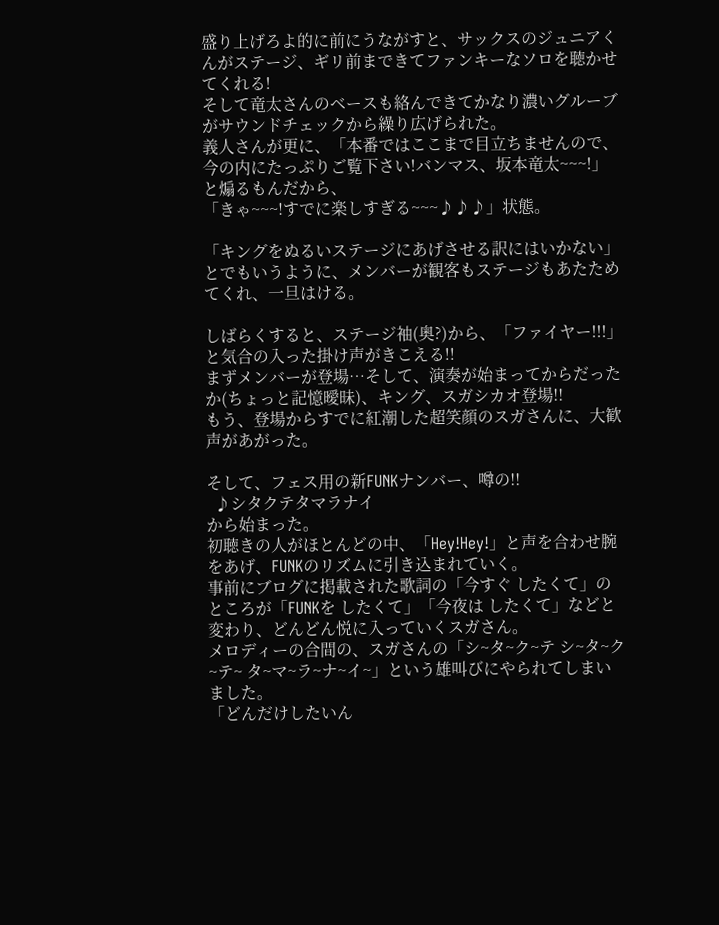盛り上げろよ的に前にうながすと、サックスのジュニアくんがステージ、ギリ前まできてファンキーなソロを聴かせてくれる!
そして竜太さんのベースも絡んできてかなり濃いグルーブがサウンドチェックから繰り広げられた。
義人さんが更に、「本番ではここまで目立ちませんので、今の内にたっぷりご覧下さい!バンマス、坂本竜太~~~!」と煽るもんだから、
「きゃ~~~!すでに楽しすぎる~~~♪♪♪」状態。

「キングをぬるいステージにあげさせる訳にはいかない」とでもいうように、メンバーが観客もステージもあたためてくれ、一旦はける。

しばらくすると、ステージ袖(奥?)から、「ファイヤー!!!」と気合の入った掛け声がきこえる!!
まずメンバーが登場…そして、演奏が始まってからだったか(ちょっと記憶曖昧)、キング、スガシカオ登場!!
もう、登場からすでに紅潮した超笑顔のスガさんに、大歓声があがった。

そして、フェス用の新FUNKナンバー、噂の!!
  ♪シタクテタマラナイ
から始まった。
初聴きの人がほとんどの中、「Hey!Hey!」と声を合わせ腕をあげ、FUNKのリズムに引き込まれていく。
事前にブログに掲載された歌詞の「今すぐ したくて」のところが「FUNKを したくて」「今夜は したくて」などと変わり、どんどん悦に入っていくスガさん。
メロディーの合間の、スガさんの「シ~タ~ク~テ シ~タ~ク~テ~ タ~マ~ラ~ナ~イ~」という雄叫びにやられてしまいました。
「どんだけしたいん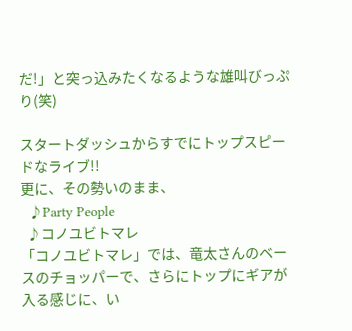だ!」と突っ込みたくなるような雄叫びっぷり(笑)

スタートダッシュからすでにトップスピードなライブ!!
更に、その勢いのまま、
  ♪Party People
  ♪コノユビトマレ
「コノユビトマレ」では、竜太さんのベースのチョッパーで、さらにトップにギアが入る感じに、い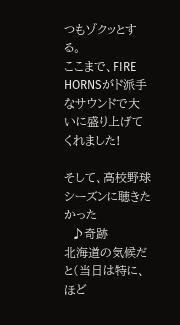つもゾクッとする。
ここまで、FIRE HORNSがド派手なサウンドで大いに盛り上げてくれました!

そして、高校野球シーズンに聴きたかった
  ♪奇跡
北海道の気候だと(当日は特に、ほど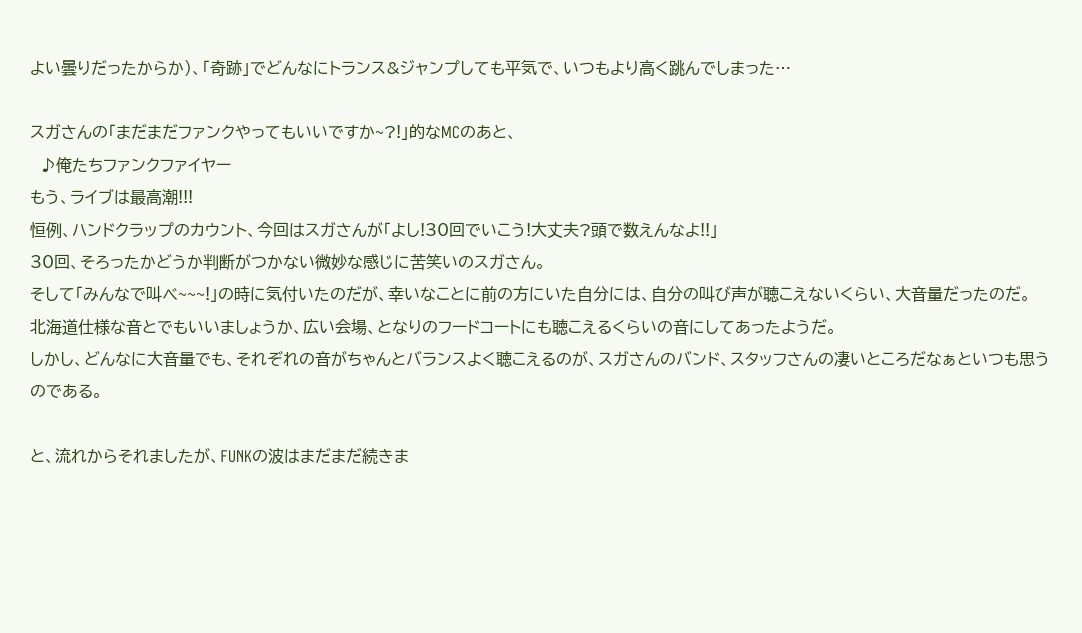よい曇りだったからか)、「奇跡」でどんなにトランス&ジャンプしても平気で、いつもより高く跳んでしまった…

スガさんの「まだまだファンクやってもいいですか~?!」的なMCのあと、
  ♪俺たちファンクファイヤー
もう、ライブは最高潮!!!
恒例、ハンドクラップのカウント、今回はスガさんが「よし!30回でいこう!大丈夫?頭で数えんなよ!!」
30回、そろったかどうか判断がつかない微妙な感じに苦笑いのスガさん。
そして「みんなで叫べ~~~!」の時に気付いたのだが、幸いなことに前の方にいた自分には、自分の叫び声が聴こえないくらい、大音量だったのだ。
北海道仕様な音とでもいいましょうか、広い会場、となりのフードコートにも聴こえるくらいの音にしてあったようだ。
しかし、どんなに大音量でも、それぞれの音がちゃんとバランスよく聴こえるのが、スガさんのバンド、スタッフさんの凄いところだなぁといつも思うのである。

と、流れからそれましたが、FUNKの波はまだまだ続きま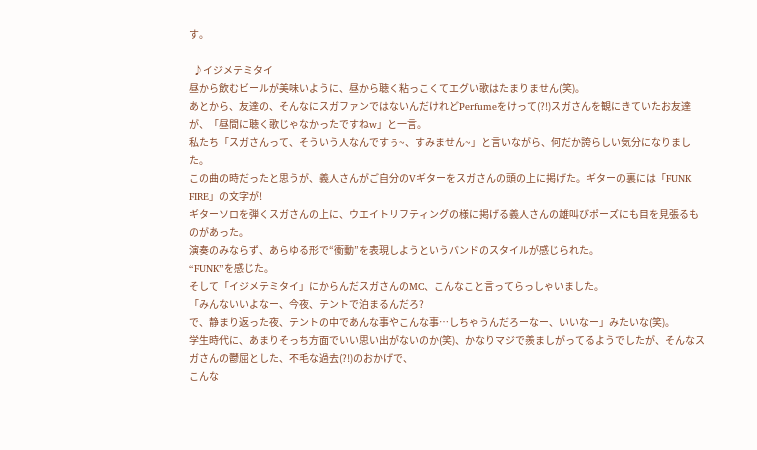す。

  ♪イジメテミタイ
昼から飲むビールが美味いように、昼から聴く粘っこくてエグい歌はたまりません(笑)。
あとから、友達の、そんなにスガファンではないんだけれどPerfumeをけって(?!)スガさんを観にきていたお友達が、「昼間に聴く歌じゃなかったですねw」と一言。
私たち「スガさんって、そういう人なんですぅ~、すみません~」と言いながら、何だか誇らしい気分になりました。
この曲の時だったと思うが、義人さんがご自分のVギターをスガさんの頭の上に掲げた。ギターの裏には「FUNK FIRE」の文字が!
ギターソロを弾くスガさんの上に、ウエイトリフティングの様に掲げる義人さんの雄叫びポーズにも目を見張るものがあった。
演奏のみならず、あらゆる形で“衝動”を表現しようというバンドのスタイルが感じられた。
“FUNK”を感じた。
そして「イジメテミタイ」にからんだスガさんのMC、こんなこと言ってらっしゃいました。
「みんないいよなー、今夜、テントで泊まるんだろ?
で、静まり返った夜、テントの中であんな事やこんな事…しちゃうんだろーなー、いいなー」みたいな(笑)。
学生時代に、あまりそっち方面でいい思い出がないのか(笑)、かなりマジで羨ましがってるようでしたが、そんなスガさんの鬱屈とした、不毛な過去(?!)のおかげで、
こんな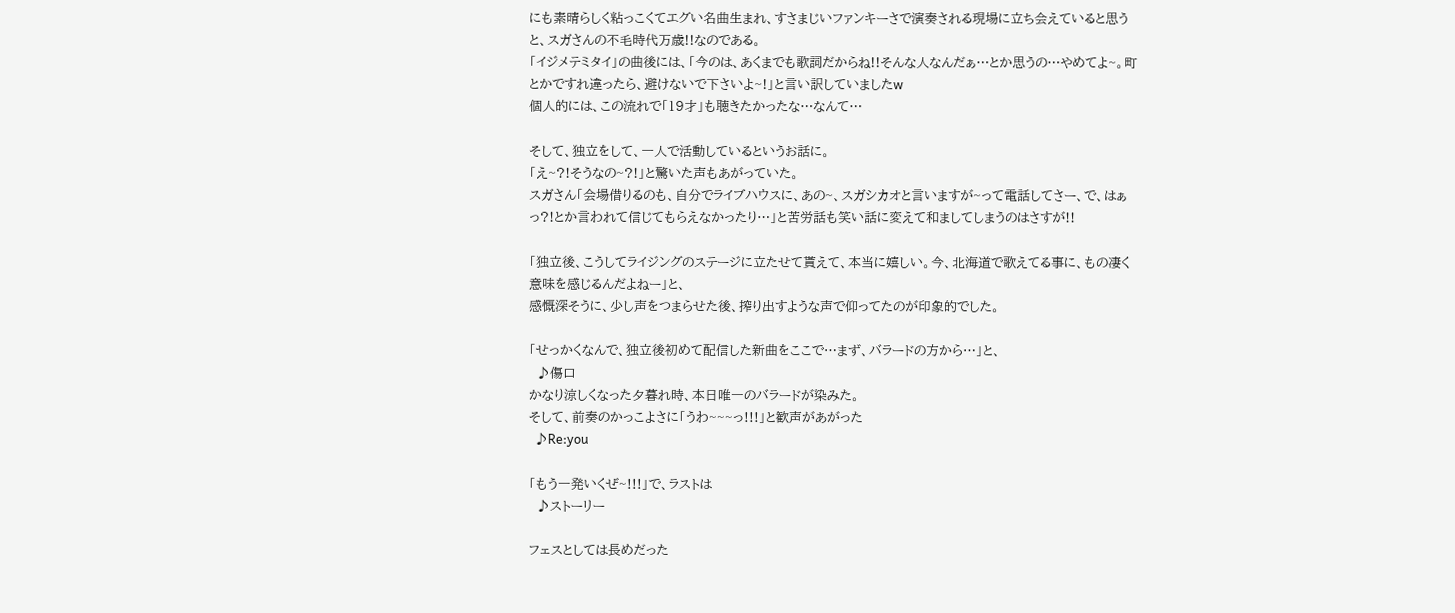にも素晴らしく粘っこくてエグい名曲生まれ、すさまじいファンキーさで演奏される現場に立ち会えていると思うと、スガさんの不毛時代万歳!!なのである。
「イジメテミタイ」の曲後には、「今のは、あくまでも歌詞だからね!!そんな人なんだぁ…とか思うの…やめてよ~。町とかですれ違ったら、避けないで下さいよ~!」と言い訳していましたw
個人的には、この流れで「19才」も聴きたかったな…なんて…

そして、独立をして、一人で活動しているというお話に。
「え~?!そうなの~?!」と驚いた声もあがっていた。
スガさん「会場借りるのも、自分でライブハウスに、あの~、スガシカオと言いますが~って電話してさー、で、はぁっ?!とか言われて信じてもらえなかったり…」と苦労話も笑い話に変えて和ましてしまうのはさすが!!

「独立後、こうしてライジングのステージに立たせて貰えて、本当に嬉しい。今、北海道で歌えてる事に、もの凄く意味を感じるんだよねー」と、
感慨深そうに、少し声をつまらせた後、搾り出すような声で仰ってたのが印象的でした。

「せっかくなんで、独立後初めて配信した新曲をここで…まず、バラードの方から…」と、
  ♪傷口
かなり涼しくなった夕暮れ時、本日唯一のバラードが染みた。
そして、前奏のかっこよさに「うわ~~~っ!!!」と歓声があがった
  ♪Re:you

「もう一発いくぜ~!!!」で、ラストは
  ♪ストーリー

フェスとしては長めだった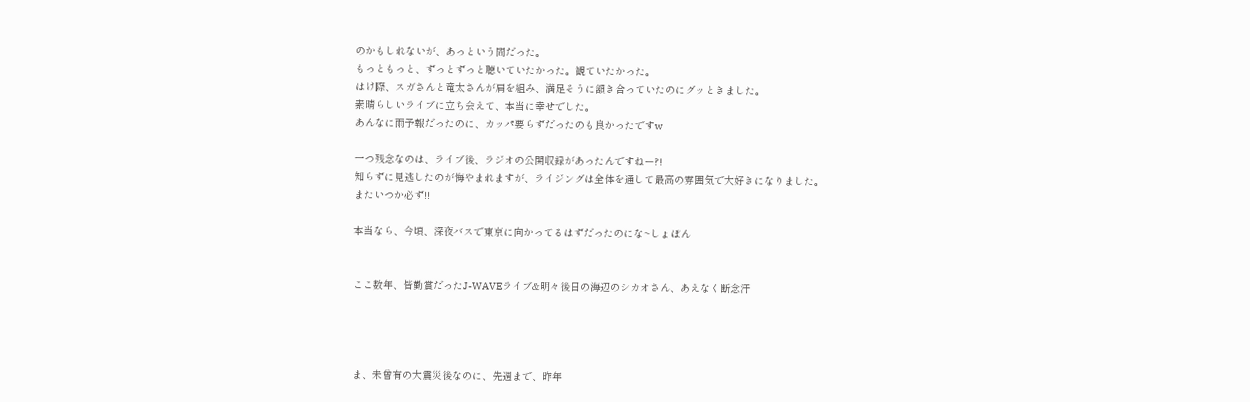のかもしれないが、あっという間だった。
もっともっと、ずっとずっと聴いていたかった。観ていたかった。
はけ際、スガさんと竜太さんが肩を組み、満足そうに頷き合っていたのにグッときました。
素晴らしいライブに立ち会えて、本当に幸せでした。
あんなに雨予報だったのに、カッパ要らずだったのも良かったですw

一つ残念なのは、ライブ後、ラジオの公開収録があったんですねー?!
知らずに見逃したのが悔やまれますが、ライジングは全体を通して最高の雰囲気で大好きになりました。
またいつか必ず!!

本当なら、今頃、深夜バスで東京に向かってるはずだったのにな~しょぼん


ここ数年、皆勤賞だったJ-WAVEライブ&明々後日の海辺のシカオさん、あえなく断念汗




ま、未曾有の大震災後なのに、先週まで、昨年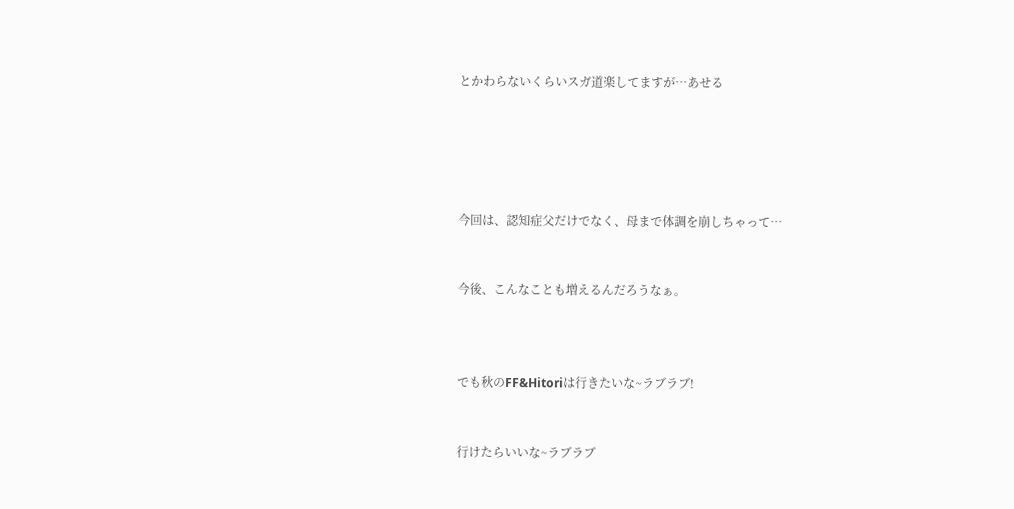とかわらないくらいスガ道楽してますが…あせる





今回は、認知症父だけでなく、母まで体調を崩しちゃって…


今後、こんなことも増えるんだろうなぁ。



でも秋のFF&Hitoriは行きたいな~ラブラブ!


行けたらいいな~ラブラブ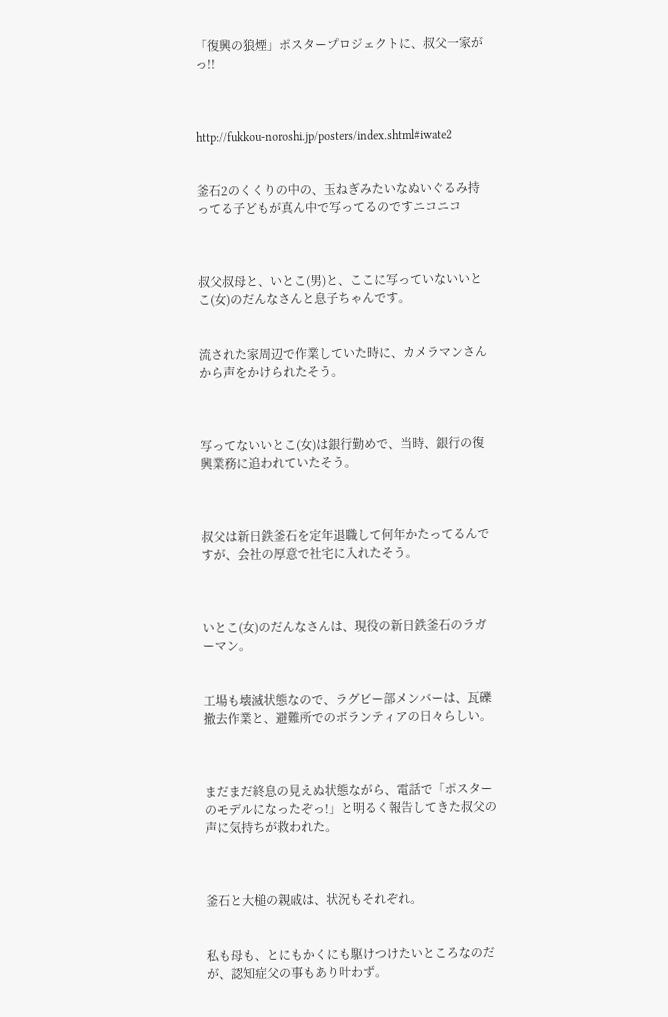「復興の狼煙」ポスタープロジェクトに、叔父一家がっ!!



http://fukkou-noroshi.jp/posters/index.shtml#iwate2


釜石2のくくりの中の、玉ねぎみたいなぬいぐるみ持ってる子どもが真ん中で写ってるのですニコニコ



叔父叔母と、いとこ(男)と、ここに写っていないいとこ(女)のだんなさんと息子ちゃんです。


流された家周辺で作業していた時に、カメラマンさんから声をかけられたそう。



写ってないいとこ(女)は銀行勤めで、当時、銀行の復興業務に追われていたそう。



叔父は新日鉄釜石を定年退職して何年かたってるんですが、会社の厚意で社宅に入れたそう。



いとこ(女)のだんなさんは、現役の新日鉄釜石のラガーマン。


工場も壊滅状態なので、ラグビー部メンバーは、瓦礫撤去作業と、避難所でのボランティアの日々らしい。



まだまだ終息の見えぬ状態ながら、電話で「ポスターのモデルになったぞっ!」と明るく報告してきた叔父の声に気持ちが救われた。



釜石と大槌の親戚は、状況もそれぞれ。


私も母も、とにもかくにも駆けつけたいところなのだが、認知症父の事もあり叶わず。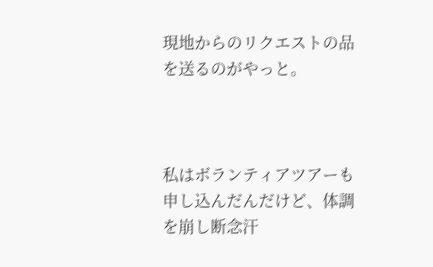現地からのリクエストの品を送るのがやっと。



私はボランティアツアーも申し込んだんだけど、体調を崩し断念汗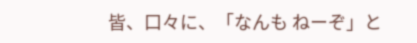皆、口々に、「なんも ねーぞ」と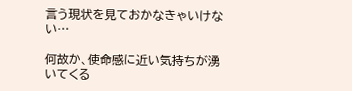言う現状を見ておかなきゃいけない…

何故か、使命感に近い気持ちが湧いてくる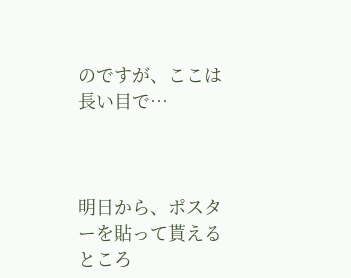のですが、ここは長い目で…



明日から、ポスターを貼って貰えるところ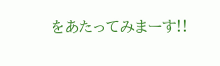をあたってみまーす!!